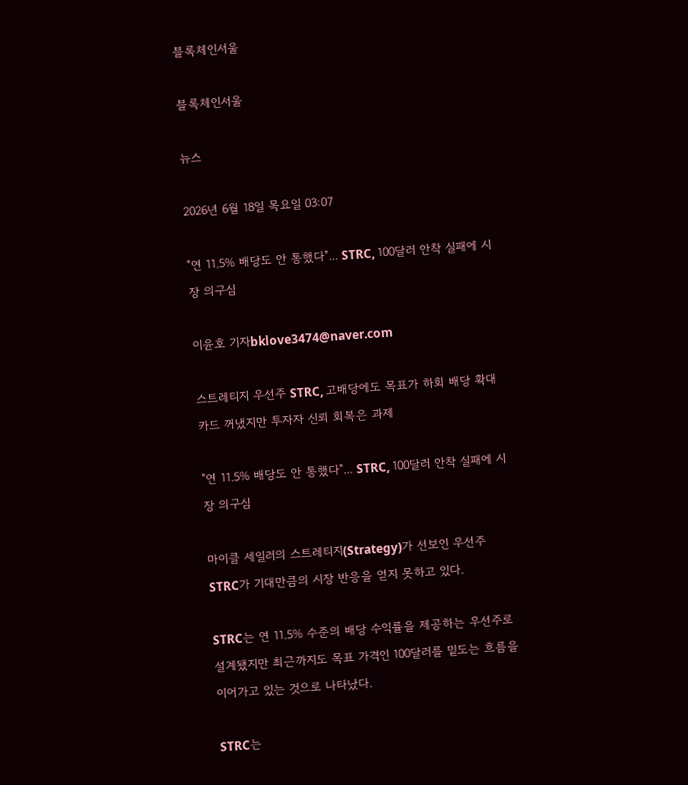블록체인서울

블록체인서울

뉴스

2026년 6월 18일 목요일 03:07

"연 11.5% 배당도 안 통했다"... STRC, 100달러 안착 실패에 시장 의구심

이윤호 기자bklove3474@naver.com

스트레티지 우선주 STRC, 고배당에도 목표가 하회 배당 확대 카드 꺼냈지만 투자자 신뢰 회복은 과제

"연 11.5% 배당도 안 통했다"... STRC, 100달러 안착 실패에 시장 의구심

마이클 세일러의 스트레티지(Strategy)가 선보인 우선주 STRC가 기대만큼의 시장 반응을 얻지 못하고 있다.

STRC는 연 11.5% 수준의 배당 수익률을 제공하는 우선주로 설계됐지만 최근까지도 목표 가격인 100달러를 밑도는 흐름을 이어가고 있는 것으로 나타났다.

STRC는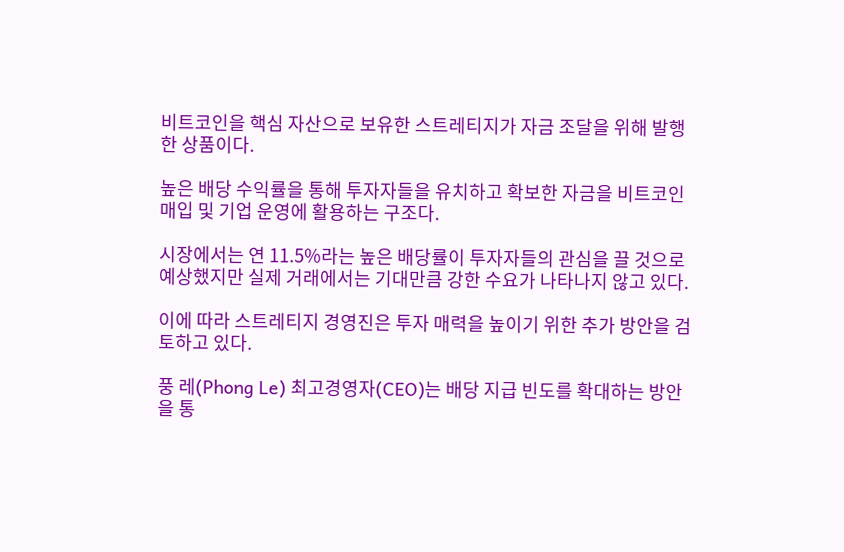비트코인을 핵심 자산으로 보유한 스트레티지가 자금 조달을 위해 발행한 상품이다.

높은 배당 수익률을 통해 투자자들을 유치하고 확보한 자금을 비트코인 매입 및 기업 운영에 활용하는 구조다.

시장에서는 연 11.5%라는 높은 배당률이 투자자들의 관심을 끌 것으로 예상했지만 실제 거래에서는 기대만큼 강한 수요가 나타나지 않고 있다.

이에 따라 스트레티지 경영진은 투자 매력을 높이기 위한 추가 방안을 검토하고 있다.

풍 레(Phong Le) 최고경영자(CEO)는 배당 지급 빈도를 확대하는 방안을 통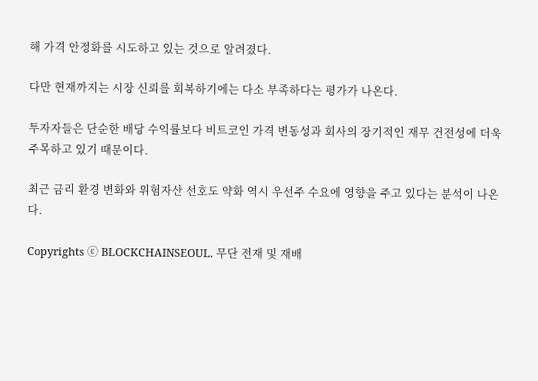해 가격 안정화를 시도하고 있는 것으로 알려졌다.

다만 현재까지는 시장 신뢰를 회복하기에는 다소 부족하다는 평가가 나온다.

투자자들은 단순한 배당 수익률보다 비트코인 가격 변동성과 회사의 장기적인 재무 건전성에 더욱 주목하고 있기 때문이다.

최근 금리 환경 변화와 위험자산 선호도 약화 역시 우선주 수요에 영향을 주고 있다는 분석이 나온다.

Copyrights ⓒ BLOCKCHAINSEOUL. 무단 전재 및 재배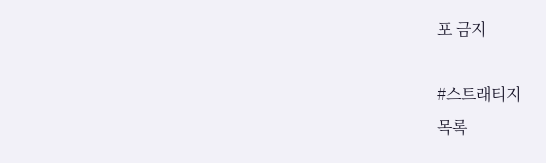포 금지

#스트래티지
목록